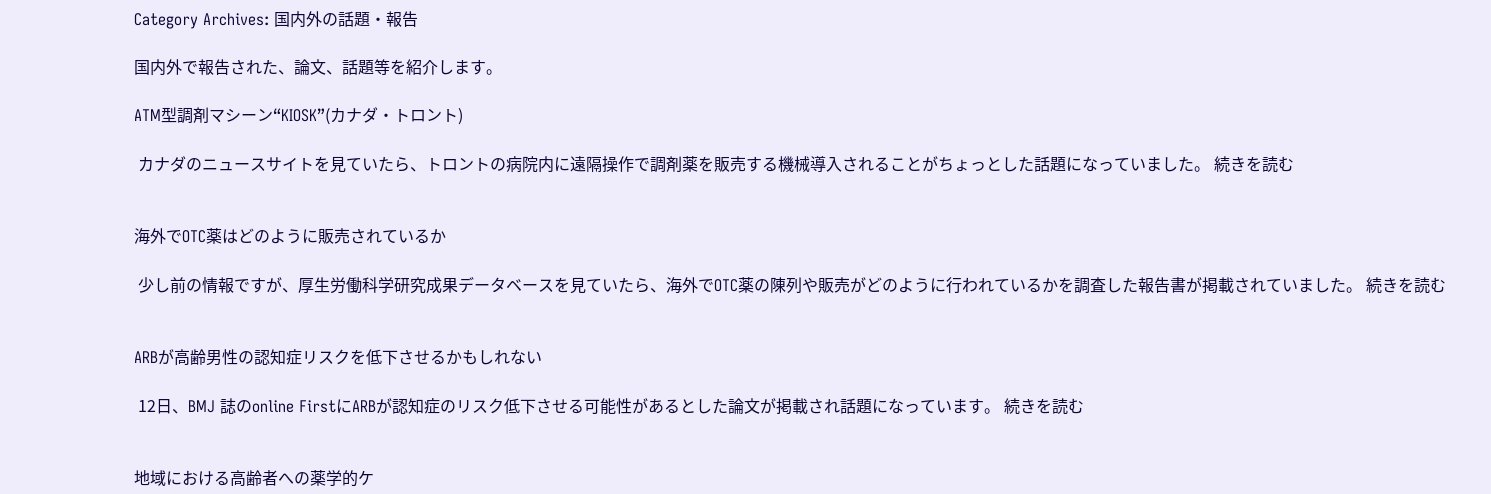Category Archives: 国内外の話題・報告

国内外で報告された、論文、話題等を紹介します。

ATM型調剤マシーン“KIOSK”(カナダ・トロント)

 カナダのニュースサイトを見ていたら、トロントの病院内に遠隔操作で調剤薬を販売する機械導入されることがちょっとした話題になっていました。 続きを読む


海外でOTC薬はどのように販売されているか

 少し前の情報ですが、厚生労働科学研究成果データベースを見ていたら、海外でOTC薬の陳列や販売がどのように行われているかを調査した報告書が掲載されていました。 続きを読む


ARBが高齢男性の認知症リスクを低下させるかもしれない

 12日、BMJ 誌のonline FirstにARBが認知症のリスク低下させる可能性があるとした論文が掲載され話題になっています。 続きを読む


地域における高齢者への薬学的ケ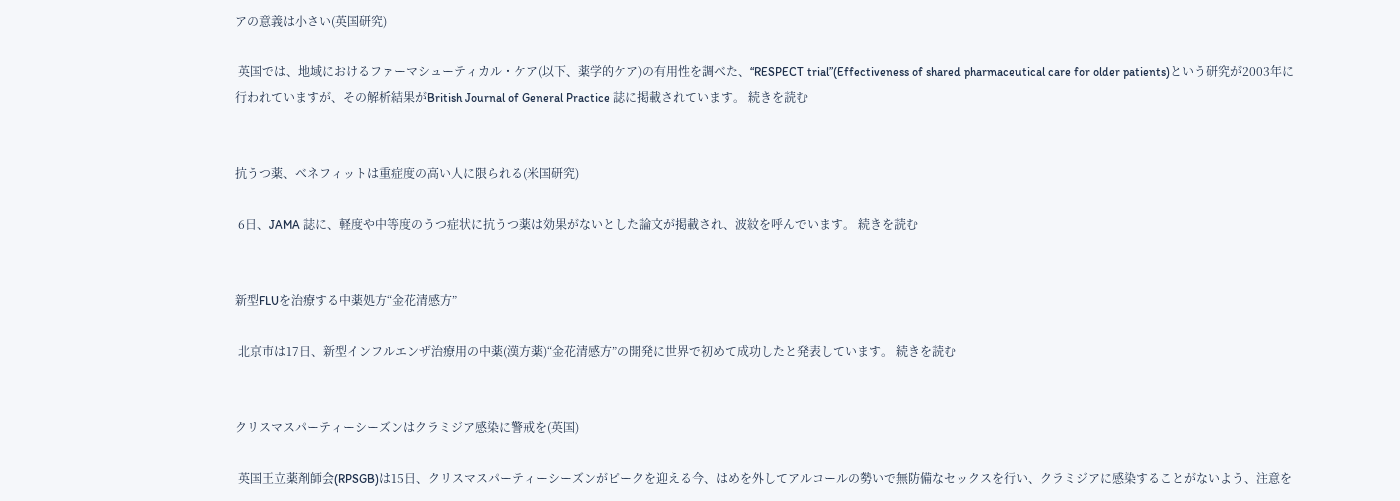アの意義は小さい(英国研究)

 英国では、地域におけるファーマシューティカル・ケア(以下、薬学的ケア)の有用性を調べた、“RESPECT trial”(Effectiveness of shared pharmaceutical care for older patients)という研究が2003年に行われていますが、その解析結果がBritish Journal of General Practice 誌に掲載されています。 続きを読む


抗うつ薬、ベネフィットは重症度の高い人に限られる(米国研究)

 6日、JAMA 誌に、軽度や中等度のうつ症状に抗うつ薬は効果がないとした論文が掲載され、波紋を呼んでいます。 続きを読む


新型FLUを治療する中薬処方“金花清感方”

 北京市は17日、新型インフルエンザ治療用の中薬(漢方薬)“金花清感方”の開発に世界で初めて成功したと発表しています。 続きを読む


クリスマスパーティーシーズンはクラミジア感染に警戒を(英国)

 英国王立薬剤師会(RPSGB)は15日、クリスマスパーティーシーズンがピークを迎える今、はめを外してアルコールの勢いで無防備なセックスを行い、クラミジアに感染することがないよう、注意を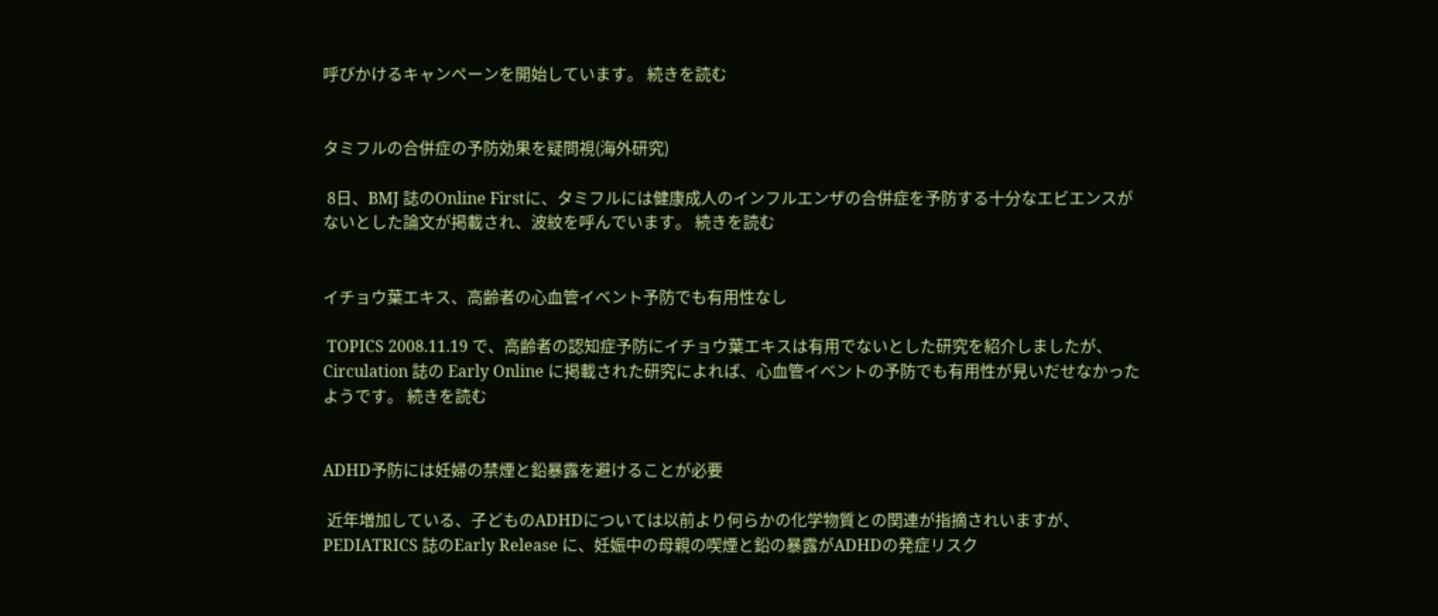呼びかけるキャンペーンを開始しています。 続きを読む


タミフルの合併症の予防効果を疑問視(海外研究)

 8日、BMJ 誌のOnline Firstに、タミフルには健康成人のインフルエンザの合併症を予防する十分なエビエンスがないとした論文が掲載され、波紋を呼んでいます。 続きを読む


イチョウ葉エキス、高齢者の心血管イベント予防でも有用性なし

 TOPICS 2008.11.19 で、高齢者の認知症予防にイチョウ葉エキスは有用でないとした研究を紹介しましたが、Circulation 誌の Early Online に掲載された研究によれば、心血管イベントの予防でも有用性が見いだせなかったようです。 続きを読む


ADHD予防には妊婦の禁煙と鉛暴露を避けることが必要

 近年増加している、子どものADHDについては以前より何らかの化学物質との関連が指摘されいますが、PEDIATRICS 誌のEarly Release に、妊娠中の母親の喫煙と鉛の暴露がADHDの発症リスク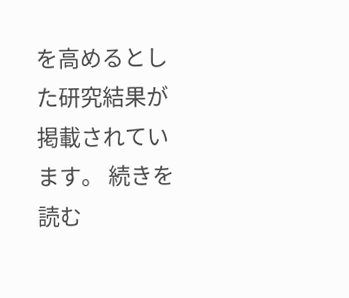を高めるとした研究結果が掲載されています。 続きを読む